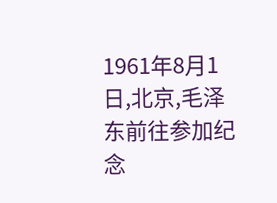1961年8月1日,北京,毛泽东前往参加纪念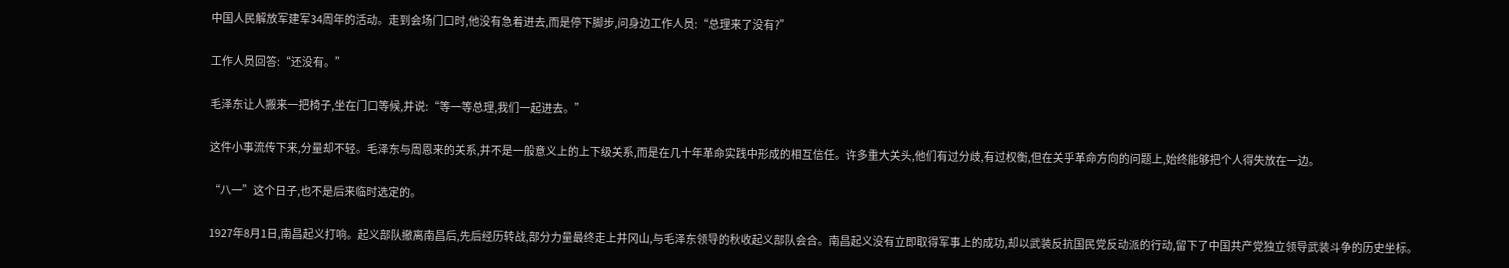中国人民解放军建军34周年的活动。走到会场门口时,他没有急着进去,而是停下脚步,问身边工作人员:“总理来了没有?”

工作人员回答:“还没有。”

毛泽东让人搬来一把椅子,坐在门口等候,并说:“等一等总理,我们一起进去。”

这件小事流传下来,分量却不轻。毛泽东与周恩来的关系,并不是一般意义上的上下级关系,而是在几十年革命实践中形成的相互信任。许多重大关头,他们有过分歧,有过权衡,但在关乎革命方向的问题上,始终能够把个人得失放在一边。

“八一”这个日子,也不是后来临时选定的。

1927年8月1日,南昌起义打响。起义部队撤离南昌后,先后经历转战,部分力量最终走上井冈山,与毛泽东领导的秋收起义部队会合。南昌起义没有立即取得军事上的成功,却以武装反抗国民党反动派的行动,留下了中国共产党独立领导武装斗争的历史坐标。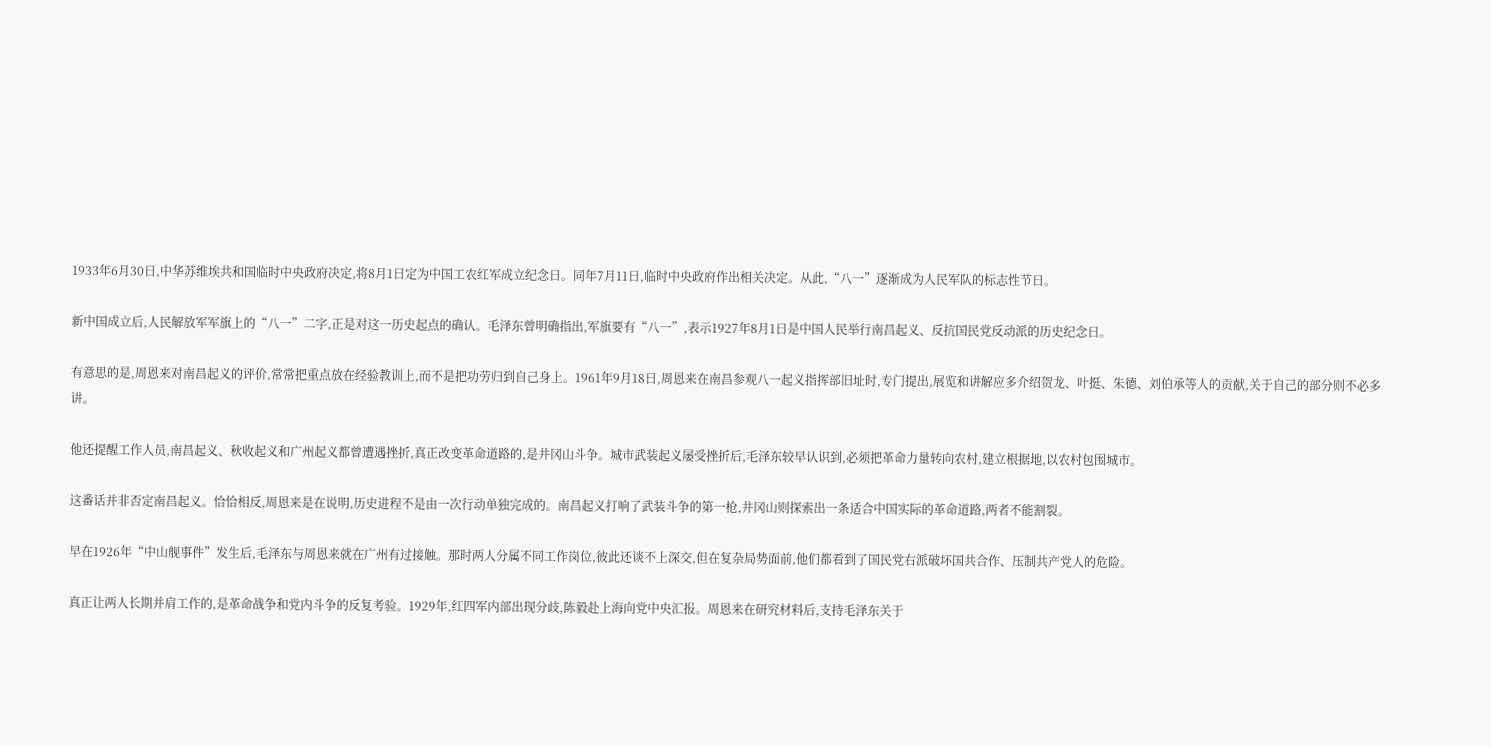1933年6月30日,中华苏维埃共和国临时中央政府决定,将8月1日定为中国工农红军成立纪念日。同年7月11日,临时中央政府作出相关决定。从此,“八一”逐渐成为人民军队的标志性节日。

新中国成立后,人民解放军军旗上的“八一”二字,正是对这一历史起点的确认。毛泽东曾明确指出,军旗要有“八一”,表示1927年8月1日是中国人民举行南昌起义、反抗国民党反动派的历史纪念日。

有意思的是,周恩来对南昌起义的评价,常常把重点放在经验教训上,而不是把功劳归到自己身上。1961年9月18日,周恩来在南昌参观八一起义指挥部旧址时,专门提出,展览和讲解应多介绍贺龙、叶挺、朱德、刘伯承等人的贡献,关于自己的部分则不必多讲。

他还提醒工作人员,南昌起义、秋收起义和广州起义都曾遭遇挫折,真正改变革命道路的,是井冈山斗争。城市武装起义屡受挫折后,毛泽东较早认识到,必须把革命力量转向农村,建立根据地,以农村包围城市。

这番话并非否定南昌起义。恰恰相反,周恩来是在说明,历史进程不是由一次行动单独完成的。南昌起义打响了武装斗争的第一枪,井冈山则探索出一条适合中国实际的革命道路,两者不能割裂。

早在1926年“中山舰事件”发生后,毛泽东与周恩来就在广州有过接触。那时两人分属不同工作岗位,彼此还谈不上深交,但在复杂局势面前,他们都看到了国民党右派破坏国共合作、压制共产党人的危险。

真正让两人长期并肩工作的,是革命战争和党内斗争的反复考验。1929年,红四军内部出现分歧,陈毅赴上海向党中央汇报。周恩来在研究材料后,支持毛泽东关于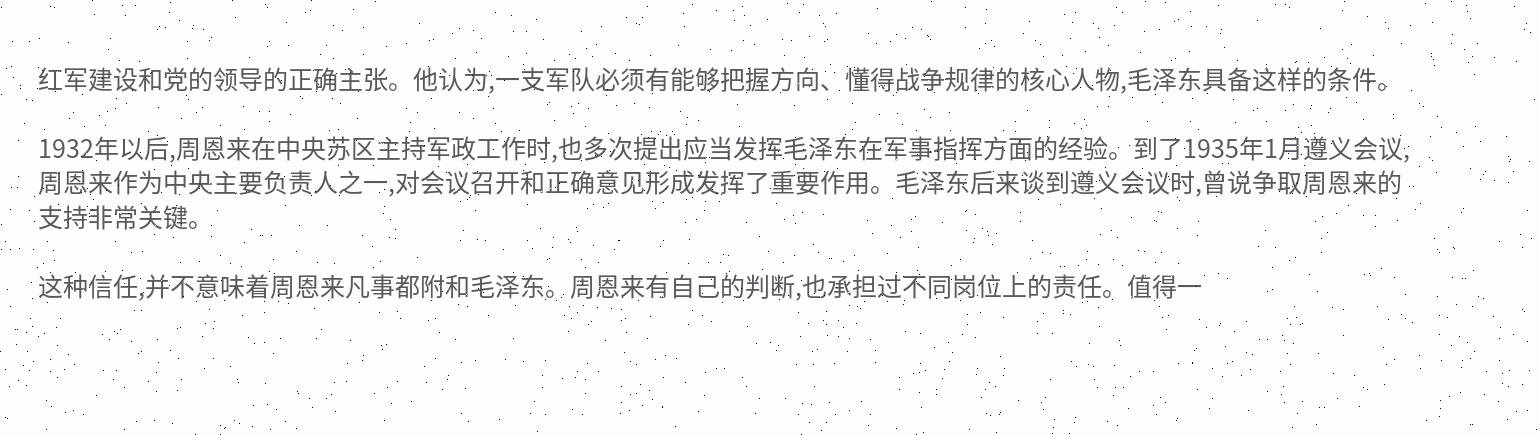红军建设和党的领导的正确主张。他认为,一支军队必须有能够把握方向、懂得战争规律的核心人物,毛泽东具备这样的条件。

1932年以后,周恩来在中央苏区主持军政工作时,也多次提出应当发挥毛泽东在军事指挥方面的经验。到了1935年1月遵义会议,周恩来作为中央主要负责人之一,对会议召开和正确意见形成发挥了重要作用。毛泽东后来谈到遵义会议时,曾说争取周恩来的支持非常关键。

这种信任,并不意味着周恩来凡事都附和毛泽东。周恩来有自己的判断,也承担过不同岗位上的责任。值得一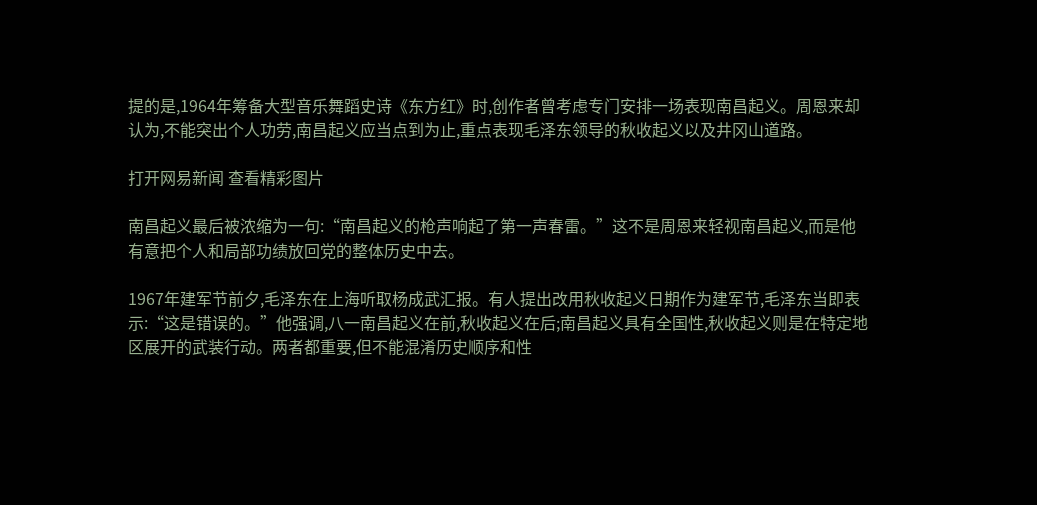提的是,1964年筹备大型音乐舞蹈史诗《东方红》时,创作者曾考虑专门安排一场表现南昌起义。周恩来却认为,不能突出个人功劳,南昌起义应当点到为止,重点表现毛泽东领导的秋收起义以及井冈山道路。

打开网易新闻 查看精彩图片

南昌起义最后被浓缩为一句:“南昌起义的枪声响起了第一声春雷。”这不是周恩来轻视南昌起义,而是他有意把个人和局部功绩放回党的整体历史中去。

1967年建军节前夕,毛泽东在上海听取杨成武汇报。有人提出改用秋收起义日期作为建军节,毛泽东当即表示:“这是错误的。”他强调,八一南昌起义在前,秋收起义在后;南昌起义具有全国性,秋收起义则是在特定地区展开的武装行动。两者都重要,但不能混淆历史顺序和性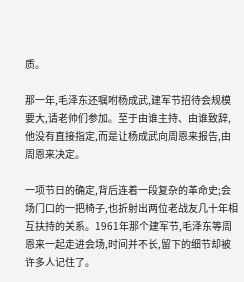质。

那一年,毛泽东还嘱咐杨成武,建军节招待会规模要大,请老帅们参加。至于由谁主持、由谁致辞,他没有直接指定,而是让杨成武向周恩来报告,由周恩来决定。

一项节日的确定,背后连着一段复杂的革命史;会场门口的一把椅子,也折射出两位老战友几十年相互扶持的关系。1961年那个建军节,毛泽东等周恩来一起走进会场,时间并不长,留下的细节却被许多人记住了。